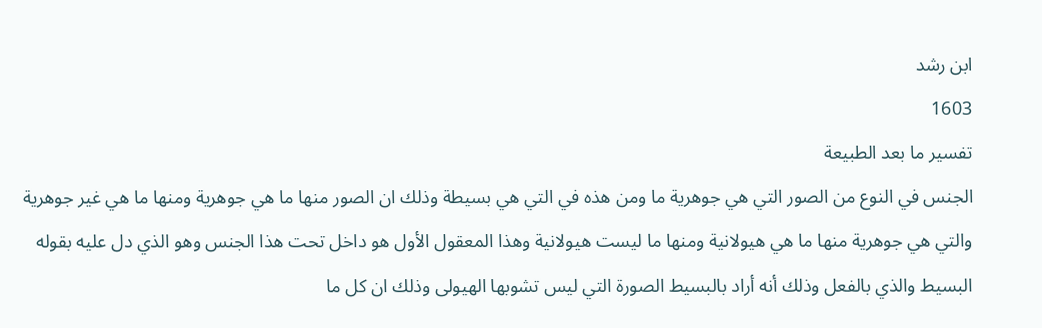ابن رشد
1603
تفسير ما بعد الطبيعة
الجنس في النوع من الصور التي هي جوهرية ما ومن هذه في التي هي بسيطة وذلك ان الصور منها ما هي جوهرية ومنها ما هي غير جوهرية والتي هي جوهرية منها ما هي هيولانية ومنها ما ليست هيولانية وهذا المعقول الأول هو داخل تحت هذا الجنس وهو الذي دل عليه بقوله البسيط والذي بالفعل وذلك أنه أراد بالبسيط الصورة التي ليس تشوبها الهيولى وذلك ان كل ما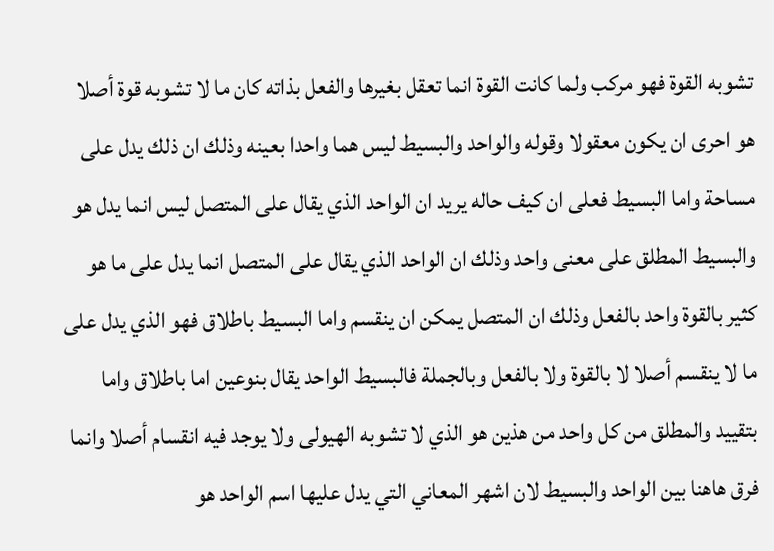تشوبه القوة فهو مركب ولما كانت القوة انما تعقل بغيرها والفعل بذاته كان ما لا تشوبه قوة أصلا هو احرى ان يكون معقولا وقوله والواحد والبسيط ليس هما واحدا بعينه وذلك ان ذلك يدل على مساحة واما البسيط فعلى ان كيف حاله يريد ان الواحد الذي يقال على المتصل ليس انما يدل هو والبسيط المطلق على معنى واحد وذلك ان الواحد الذي يقال على المتصل انما يدل على ما هو كثير بالقوة واحد بالفعل وذلك ان المتصل يمكن ان ينقسم واما البسيط باطلاق فهو الذي يدل على ما لا ينقسم أصلا لا بالقوة ولا بالفعل وبالجملة فالبسيط الواحد يقال بنوعين اما باطلاق واما بتقييد والمطلق من كل واحد من هذين هو الذي لا تشوبه الهيولى ولا يوجد فيه انقسام أصلا وانما فرق هاهنا بين الواحد والبسيط لان اشهر المعاني التي يدل عليها اسم الواحد هو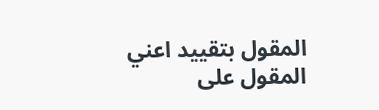المقول بتقييد اعني المقول على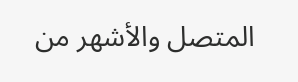المتصل والأشهر من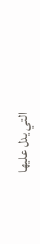التي يدل عليها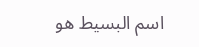اسم البسيط هو